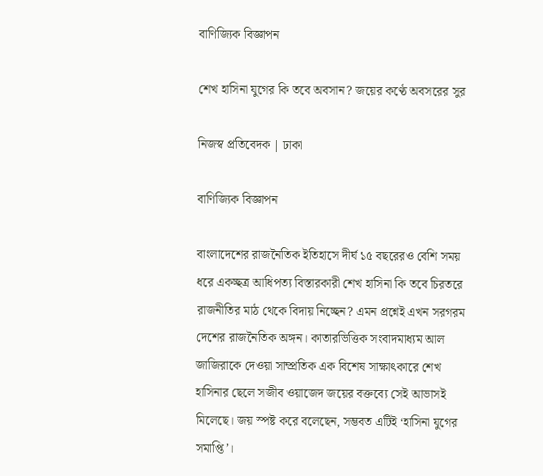বাণিজ্যিক বিজ্ঞাপন

শেখ হাসিনা যুগের কি তবে অবসান? জয়ের কণ্ঠে অবসরের সুর

নিজস্ব প্রতিবেদক | ঢাকা

বাণিজ্যিক বিজ্ঞাপন

বাংলাদেশের রাজনৈতিক ইতিহাসে দীর্ঘ ১৫ বছরেরও বেশি সময় ধরে একচ্ছত্র আধিপত্য বিস্তারকারী শেখ হাসিনা কি তবে চিরতরে রাজনীতির মাঠ থেকে বিদায় নিচ্ছেন? এমন প্রশ্নেই এখন সরগরম দেশের রাজনৈতিক অঙ্গন। কাতারভিত্তিক সংবাদমাধ্যম আল জাজিরাকে দেওয়া সাম্প্রতিক এক বিশেষ সাক্ষাৎকারে শেখ হাসিনার ছেলে সজীব ওয়াজেদ জয়ের বক্তব্যে সেই আভাসই মিলেছে। জয় স্পষ্ট করে বলেছেন, সম্ভবত এটিই ‘হাসিনা যুগের সমাপ্তি’।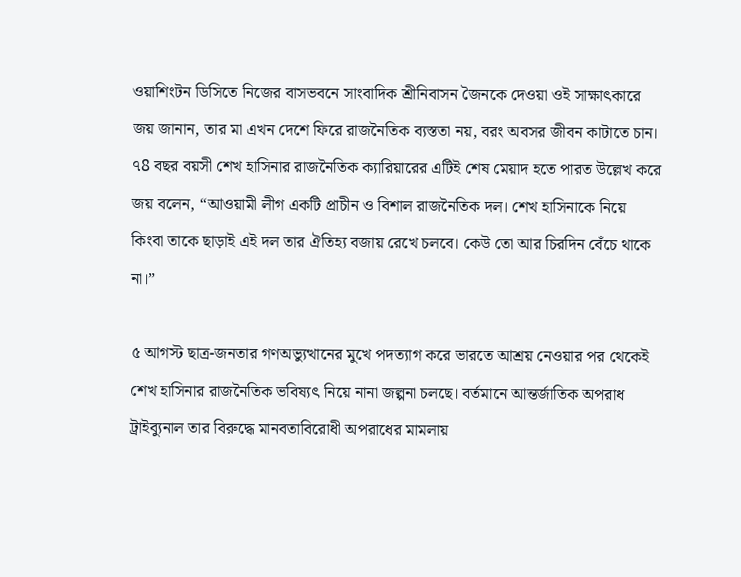ওয়াশিংটন ডিসিতে নিজের বাসভবনে সাংবাদিক শ্রীনিবাসন জৈনকে দেওয়া ওই সাক্ষাৎকারে জয় জানান, তার মা এখন দেশে ফিরে রাজনৈতিক ব্যস্ততা নয়, বরং অবসর জীবন কাটাতে চান। ৭8 বছর বয়সী শেখ হাসিনার রাজনৈতিক ক্যারিয়ারের এটিই শেষ মেয়াদ হতে পারত উল্লেখ করে জয় বলেন, “আওয়ামী লীগ একটি প্রাচীন ও বিশাল রাজনৈতিক দল। শেখ হাসিনাকে নিয়ে কিংবা তাকে ছাড়াই এই দল তার ঐতিহ্য বজায় রেখে চলবে। কেউ তো আর চিরদিন বেঁচে থাকে না।”

৫ আগস্ট ছাত্র-জনতার গণঅভ্যুত্থানের মুখে পদত্যাগ করে ভারতে আশ্রয় নেওয়ার পর থেকেই শেখ হাসিনার রাজনৈতিক ভবিষ্যৎ নিয়ে নানা জল্পনা চলছে। বর্তমানে আন্তর্জাতিক অপরাধ ট্রাইব্যুনাল তার বিরুদ্ধে মানবতাবিরোধী অপরাধের মামলায়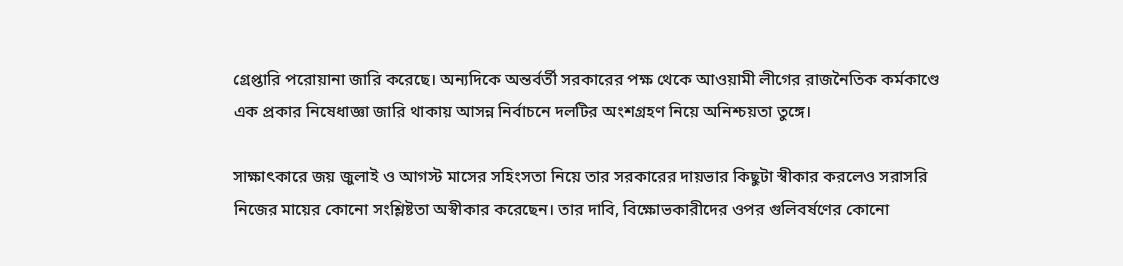গ্রেপ্তারি পরোয়ানা জারি করেছে। অন্যদিকে অন্তর্বর্তী সরকারের পক্ষ থেকে আওয়ামী লীগের রাজনৈতিক কর্মকাণ্ডে এক প্রকার নিষেধাজ্ঞা জারি থাকায় আসন্ন নির্বাচনে দলটির অংশগ্রহণ নিয়ে অনিশ্চয়তা তুঙ্গে।

সাক্ষাৎকারে জয় জুলাই ও আগস্ট মাসের সহিংসতা নিয়ে তার সরকারের দায়ভার কিছুটা স্বীকার করলেও সরাসরি নিজের মায়ের কোনো সংশ্লিষ্টতা অস্বীকার করেছেন। তার দাবি, বিক্ষোভকারীদের ওপর গুলিবর্ষণের কোনো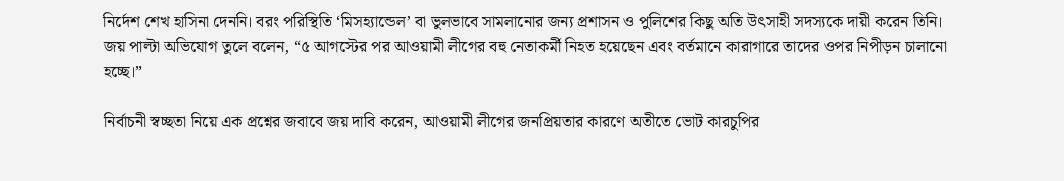নির্দেশ শেখ হাসিনা দেননি। বরং পরিস্থিতি ‘মিসহ্যান্ডেল’ বা ভুলভাবে সামলানোর জন্য প্রশাসন ও পুলিশের কিছু অতি উৎসাহী সদস্যকে দায়ী করেন তিনি। জয় পাল্টা অভিযোগ তুলে বলেন, “৫ আগস্টের পর আওয়ামী লীগের বহু নেতাকর্মী নিহত হয়েছেন এবং বর্তমানে কারাগারে তাদের ওপর নিপীড়ন চালানো হচ্ছে।”

নির্বাচনী স্বচ্ছতা নিয়ে এক প্রশ্নের জবাবে জয় দাবি করেন, আওয়ামী লীগের জনপ্রিয়তার কারণে অতীতে ভোট কারচুপির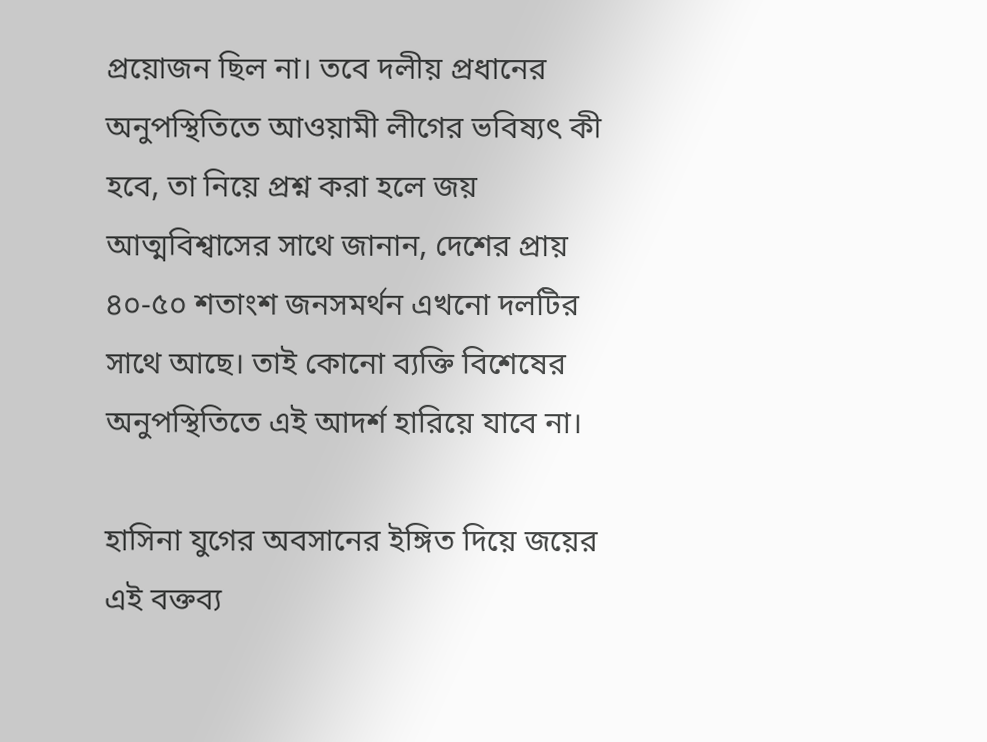প্রয়োজন ছিল না। তবে দলীয় প্রধানের অনুপস্থিতিতে আওয়ামী লীগের ভবিষ্যৎ কী হবে, তা নিয়ে প্রশ্ন করা হলে জয় আত্মবিশ্বাসের সাথে জানান, দেশের প্রায় ৪০-৫০ শতাংশ জনসমর্থন এখনো দলটির সাথে আছে। তাই কোনো ব্যক্তি বিশেষের অনুপস্থিতিতে এই আদর্শ হারিয়ে যাবে না।

হাসিনা যুগের অবসানের ইঙ্গিত দিয়ে জয়ের এই বক্তব্য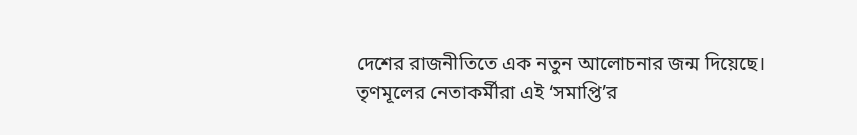দেশের রাজনীতিতে এক নতুন আলোচনার জন্ম দিয়েছে। তৃণমূলের নেতাকর্মীরা এই ‘সমাপ্তি’র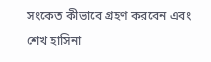সংকেত কীভাবে গ্রহণ করবেন এবং শেখ হাসিনা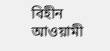বিহীন আওয়ামী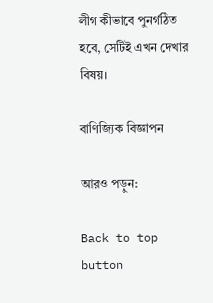লীগ কীভাবে পুনর্গঠিত হবে, সেটিই এখন দেখার বিষয়।

বাণিজ্যিক বিজ্ঞাপন

আরও পড়ুন:

Back to top button